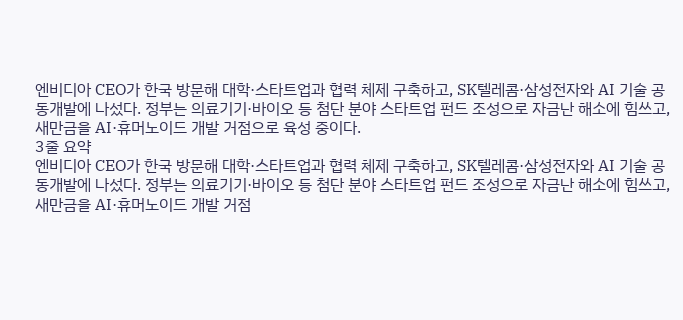엔비디아 CEO가 한국 방문해 대학·스타트업과 협력 체제 구축하고, SK텔레콤·삼성전자와 AI 기술 공동개발에 나섰다. 정부는 의료기기·바이오 등 첨단 분야 스타트업 펀드 조성으로 자금난 해소에 힘쓰고, 새만금을 AI·휴머노이드 개발 거점으로 육성 중이다.
3줄 요약
엔비디아 CEO가 한국 방문해 대학·스타트업과 협력 체제 구축하고, SK텔레콤·삼성전자와 AI 기술 공동개발에 나섰다. 정부는 의료기기·바이오 등 첨단 분야 스타트업 펀드 조성으로 자금난 해소에 힘쓰고, 새만금을 AI·휴머노이드 개발 거점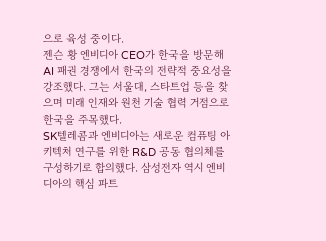으로 육성 중이다.
젠슨 황 엔비디아 CEO가 한국을 방문해 AI 패권 경쟁에서 한국의 전략적 중요성을 강조했다. 그는 서울대, 스타트업 등을 찾으며 미래 인재와 원천 기술 협력 거점으로 한국을 주목했다.
SK텔레콤과 엔비디아는 새로운 컴퓨팅 아키텍처 연구를 위한 R&D 공동 협의체를 구성하기로 합의했다. 삼성전자 역시 엔비디아의 핵심 파트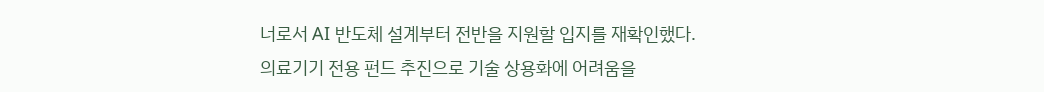너로서 AI 반도체 설계부터 전반을 지원할 입지를 재확인했다.
의료기기 전용 펀드 추진으로 기술 상용화에 어려움을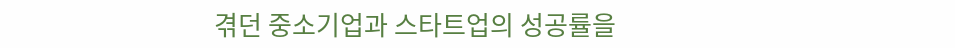겪던 중소기업과 스타트업의 성공률을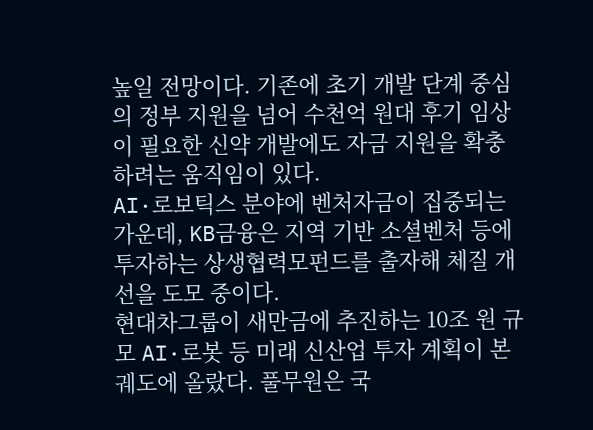높일 전망이다. 기존에 초기 개발 단계 중심의 정부 지원을 넘어 수천억 원대 후기 임상이 필요한 신약 개발에도 자금 지원을 확충하려는 움직임이 있다.
AI·로보틱스 분야에 벤처자금이 집중되는 가운데, KB금융은 지역 기반 소셜벤처 등에 투자하는 상생협력모펀드를 출자해 체질 개선을 도모 중이다.
현대차그룹이 새만금에 추진하는 10조 원 규모 AI·로봇 등 미래 신산업 투자 계획이 본궤도에 올랐다. 풀무원은 국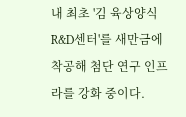내 최초 '김 육상양식 R&D센터'를 새만금에 착공해 첨단 연구 인프라를 강화 중이다.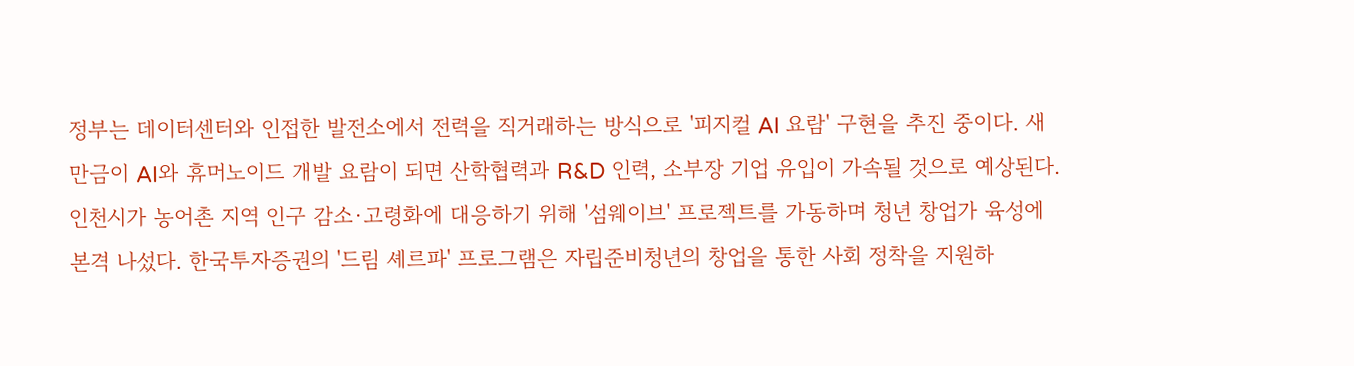정부는 데이터센터와 인접한 발전소에서 전력을 직거래하는 방식으로 '피지컬 AI 요람' 구현을 추진 중이다. 새만금이 AI와 휴머노이드 개발 요람이 되면 산학협력과 R&D 인력, 소부장 기업 유입이 가속될 것으로 예상된다.
인천시가 농어촌 지역 인구 감소·고령화에 대응하기 위해 '섬웨이브' 프로젝트를 가동하며 청년 창업가 육성에 본격 나섰다. 한국투자증권의 '드림 셰르파' 프로그램은 자립준비청년의 창업을 통한 사회 정착을 지원하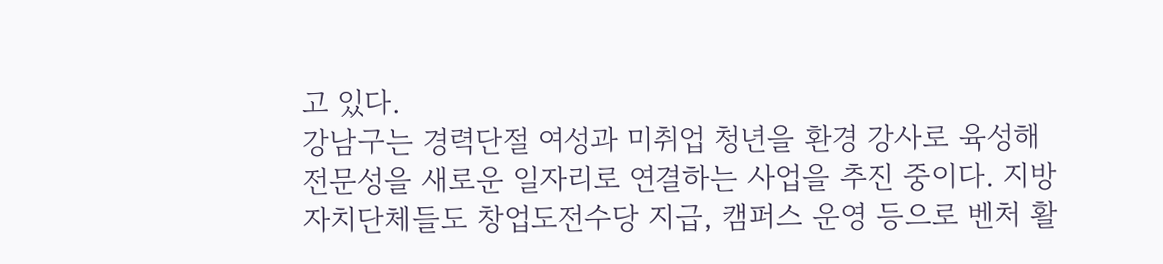고 있다.
강남구는 경력단절 여성과 미취업 청년을 환경 강사로 육성해 전문성을 새로운 일자리로 연결하는 사업을 추진 중이다. 지방자치단체들도 창업도전수당 지급, 캠퍼스 운영 등으로 벤처 활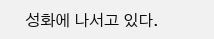성화에 나서고 있다.